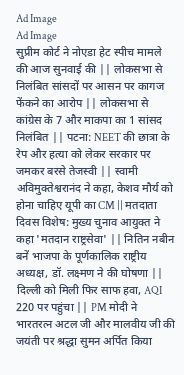Ad Image
Ad Image
सुप्रीम कोर्ट ने नोएडा हेट स्पीच मामले की आज सुनवाई की || लोकसभा से निलंबित सांसदों पर आसन पर कागज फेंकने का आरोप || लोकसभा से कांग्रेस के 7 और माकपा का 1 सांसद निलंबित || पटना: NEET की छात्रा के रेप और हत्या को लेकर सरकार पर जमकर बरसे तेजस्वी || स्वामी अविमुक्तेश्वरानंद ने कहा, केशव मौर्य को होना चाहिए यूपी का CM || मतदाता दिवस विशेष: मुख्य चुनाव आयुक्त ने कहा 'मतदान राष्ट्रसेवा' || नितिन नबीन बनें भाजपा के पूर्णकालिक राष्ट्रीय अध्यक्ष, डॉ. लक्ष्मण ने की घोषणा || दिल्ली को मिली फिर साफ हवा, AQI 220 पर पहुंचा || PM मोदी ने भारतरत्न अटल जी और मालवीय जी की जयंती पर श्रद्धा सुमन अर्पित किया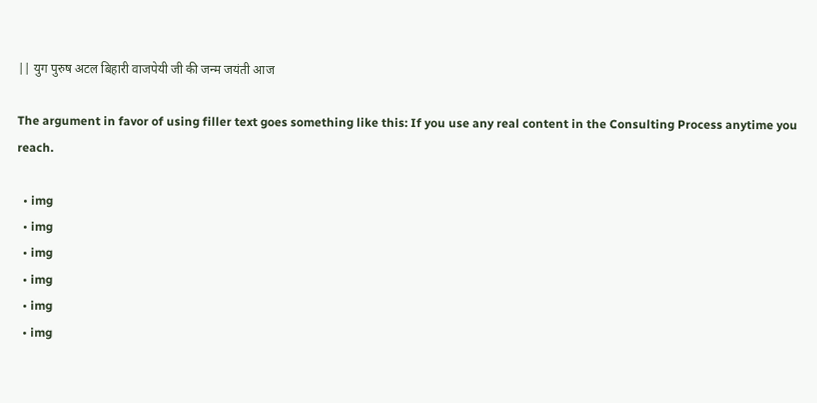|| युग पुरुष अटल बिहारी वाजपेयी जी की जन्म जयंती आज

The argument in favor of using filler text goes something like this: If you use any real content in the Consulting Process anytime you reach.

  • img
  • img
  • img
  • img
  • img
  • img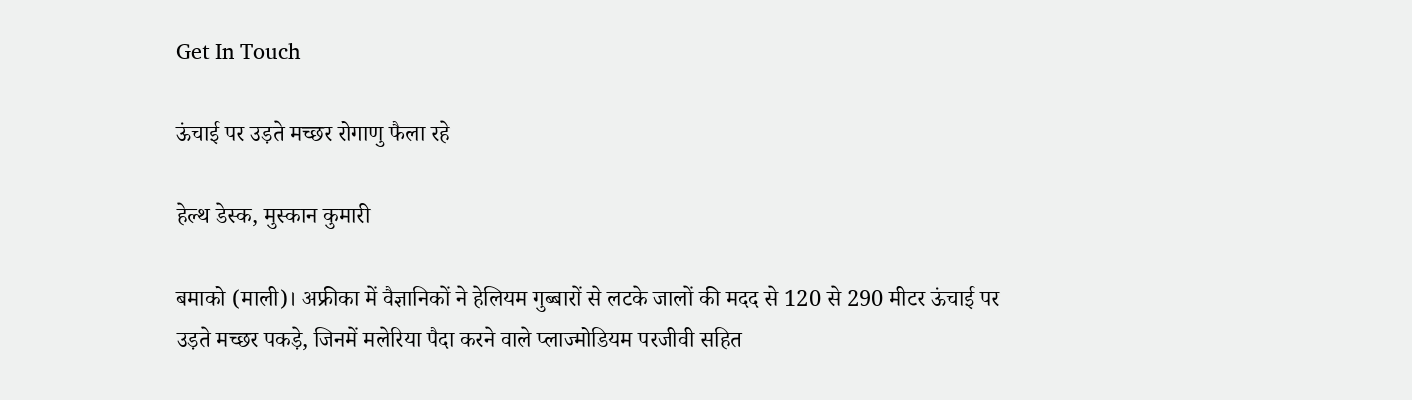Get In Touch

ऊंचाई पर उड़ते मच्छर रोगाणु फैला रहे

हेल्थ डेस्क, मुस्कान कुमारी

बमाको (माली)। अफ्रीका में वैज्ञानिकों ने हेलियम गुब्बारों से लटके जालों की मदद से 120 से 290 मीटर ऊंचाई पर उड़ते मच्छर पकड़े, जिनमें मलेरिया पैदा करने वाले प्लाज्मोडियम परजीवी सहित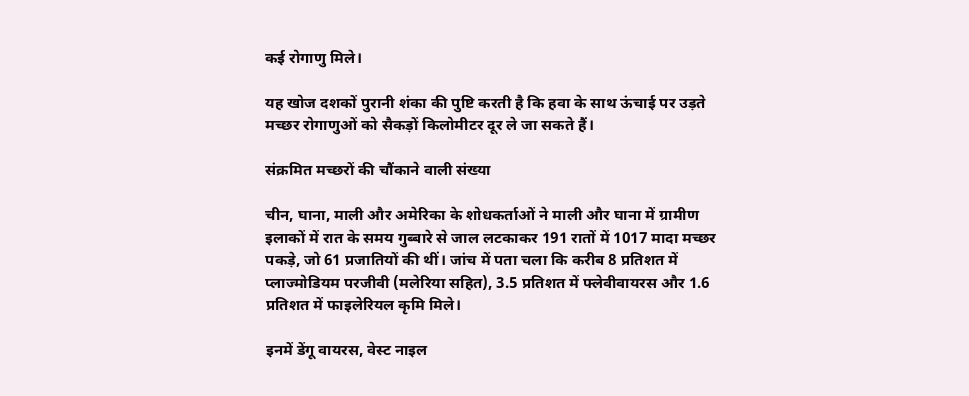कई रोगाणु मिले।

यह खोज दशकों पुरानी शंका की पुष्टि करती है कि हवा के साथ ऊंचाई पर उड़ते मच्छर रोगाणुओं को सैकड़ों किलोमीटर दूर ले जा सकते हैं।

संक्रमित मच्छरों की चौंकाने वाली संख्या

चीन, घाना, माली और अमेरिका के शोधकर्ताओं ने माली और घाना में ग्रामीण इलाकों में रात के समय गुब्बारे से जाल लटकाकर 191 रातों में 1017 मादा मच्छर पकड़े, जो 61 प्रजातियों की थीं। जांच में पता चला कि करीब 8 प्रतिशत में प्लाज्मोडियम परजीवी (मलेरिया सहित), 3.5 प्रतिशत में फ्लेवीवायरस और 1.6 प्रतिशत में फाइलेरियल कृमि मिले।

इनमें डेंगू वायरस, वेस्ट नाइल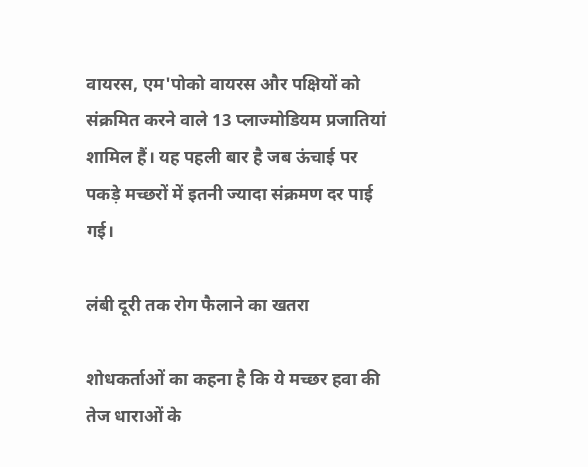वायरस, एम'पोको वायरस और पक्षियों को संक्रमित करने वाले 13 प्लाज्मोडियम प्रजातियां शामिल हैं। यह पहली बार है जब ऊंचाई पर पकड़े मच्छरों में इतनी ज्यादा संक्रमण दर पाई गई।

लंबी दूरी तक रोग फैलाने का खतरा

शोधकर्ताओं का कहना है कि ये मच्छर हवा की तेज धाराओं के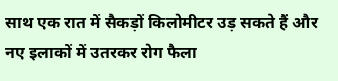साथ एक रात में सैकड़ों किलोमीटर उड़ सकते हैं और नए इलाकों में उतरकर रोग फैला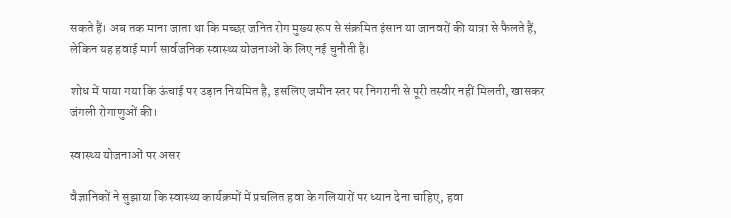सकते हैं। अब तक माना जाता था कि मच्छर जनित रोग मुख्य रूप से संक्रमित इंसान या जानवरों की यात्रा से फैलते हैं, लेकिन यह हवाई मार्ग सार्वजनिक स्वास्थ्य योजनाओं के लिए नई चुनौती है।

शोध में पाया गया कि ऊंचाई पर उड़ान नियमित है, इसलिए जमीन स्तर पर निगरानी से पूरी तस्वीर नहीं मिलती, खासकर जंगली रोगाणुओं की।

स्वास्थ्य योजनाओं पर असर

वैज्ञानिकों ने सुझाया कि स्वास्थ्य कार्यक्रमों में प्रचलित हवा के गलियारों पर ध्यान देना चाहिए, हवा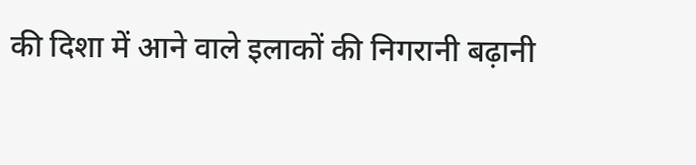की दिशा में आने वाले इलाकों की निगरानी बढ़ानी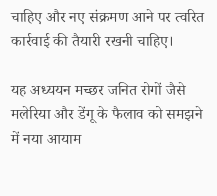चाहिए और नए संक्रमण आने पर त्वरित कार्रवाई की तैयारी रखनी चाहिए।

यह अध्ययन मच्छर जनित रोगों जैसे मलेरिया और डेंगू के फैलाव को समझने में नया आयाम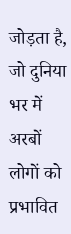जोड़ता है, जो दुनिया भर में अरबों लोगों को प्रभावित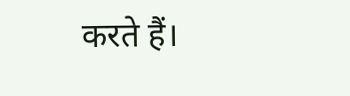करते हैं।